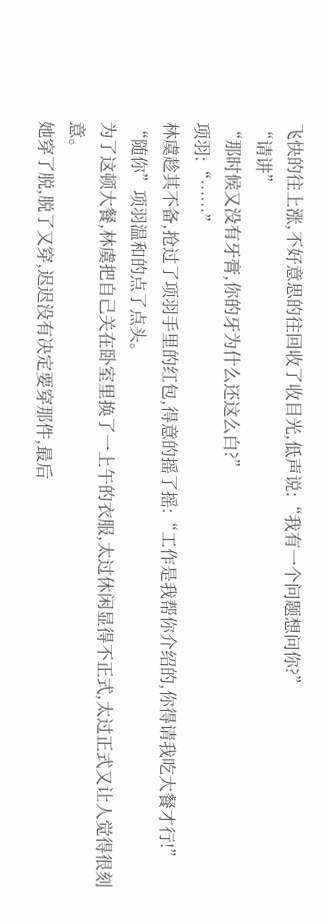飞快的往上涨,不好意思的往回收了收目光,低声说:“我有一个问题想问你?”
“请讲”
“那时候又没有牙膏,你的牙为什么还这么白?”
项羽:“……”
林虞趁其不备,抢过了项羽手里的红包,得意的摇了摇:“工作是我帮你介绍的,你得请我吃大餐才行!”
“随你”项羽温和的点了点头。
为了这顿大餐,林虞把自己关在卧室里换了一上午的衣服,太过休闲显得不正式,太过正式又让人觉得很刻 意。
她穿了脱,脱了又穿,迟迟没有决定要穿那件,最后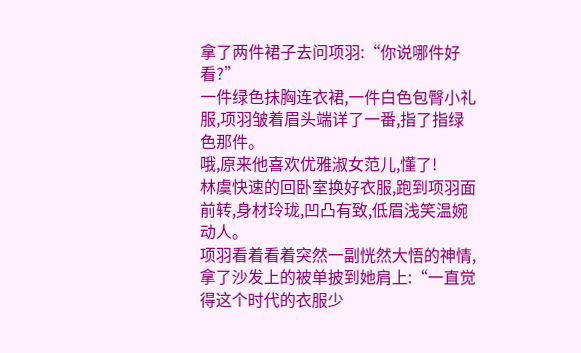拿了两件裙子去问项羽:“你说哪件好看?”
一件绿色抹胸连衣裙,一件白色包臀小礼服,项羽皱着眉头端详了一番,指了指绿色那件。
哦,原来他喜欢优雅淑女范儿,懂了!
林虞快速的回卧室换好衣服,跑到项羽面前转,身材玲珑,凹凸有致,低眉浅笑温婉动人。
项羽看着看着突然一副恍然大悟的神情,拿了沙发上的被单披到她肩上:“一直觉得这个时代的衣服少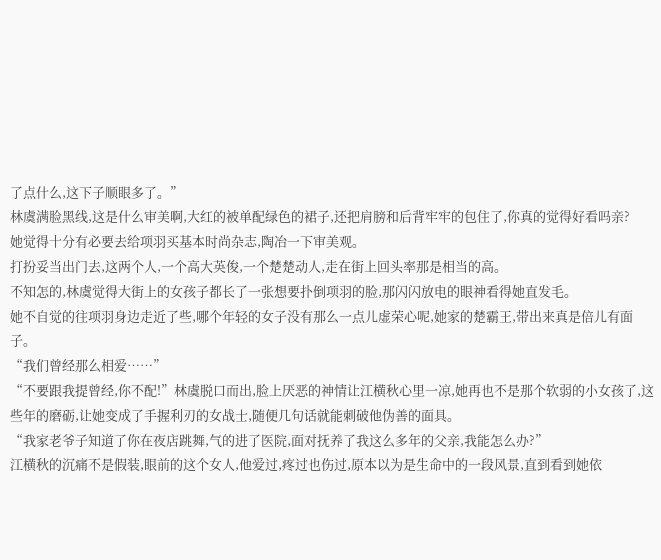了点什么,这下子顺眼多了。”
林虞满脸黑线,这是什么审美啊,大红的被单配绿色的裙子,还把肩膀和后背牢牢的包住了,你真的觉得好看吗亲?
她觉得十分有必要去给项羽买基本时尚杂志,陶冶一下审美观。
打扮妥当出门去,这两个人,一个高大英俊,一个楚楚动人,走在街上回头率那是相当的高。
不知怎的,林虞觉得大街上的女孩子都长了一张想要扑倒项羽的脸,那闪闪放电的眼神看得她直发毛。
她不自觉的往项羽身边走近了些,哪个年轻的女子没有那么一点儿虚荣心呢,她家的楚霸王,带出来真是倍儿有面子。
“我们曾经那么相爱……”
“不要跟我提曾经,你不配!”林虞脱口而出,脸上厌恶的神情让江横秋心里一凉,她再也不是那个软弱的小女孩了,这些年的磨砺,让她变成了手握利刃的女战士,随便几句话就能刺破他伪善的面具。
“我家老爷子知道了你在夜店跳舞,气的进了医院,面对抚养了我这么多年的父亲,我能怎么办?”
江横秋的沉痛不是假装,眼前的这个女人,他爱过,疼过也伤过,原本以为是生命中的一段风景,直到看到她依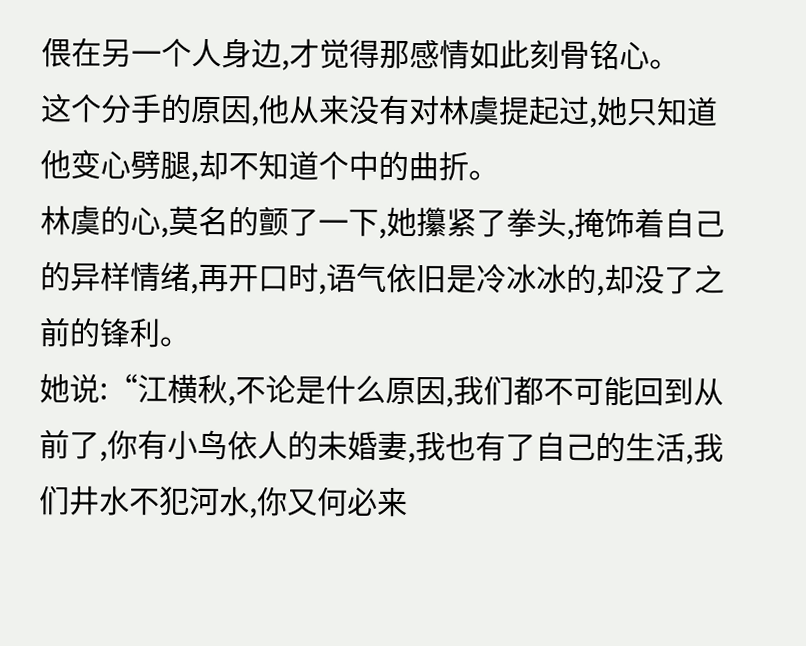偎在另一个人身边,才觉得那感情如此刻骨铭心。
这个分手的原因,他从来没有对林虞提起过,她只知道他变心劈腿,却不知道个中的曲折。
林虞的心,莫名的颤了一下,她攥紧了拳头,掩饰着自己的异样情绪,再开口时,语气依旧是冷冰冰的,却没了之前的锋利。
她说:“江横秋,不论是什么原因,我们都不可能回到从前了,你有小鸟依人的未婚妻,我也有了自己的生活,我们井水不犯河水,你又何必来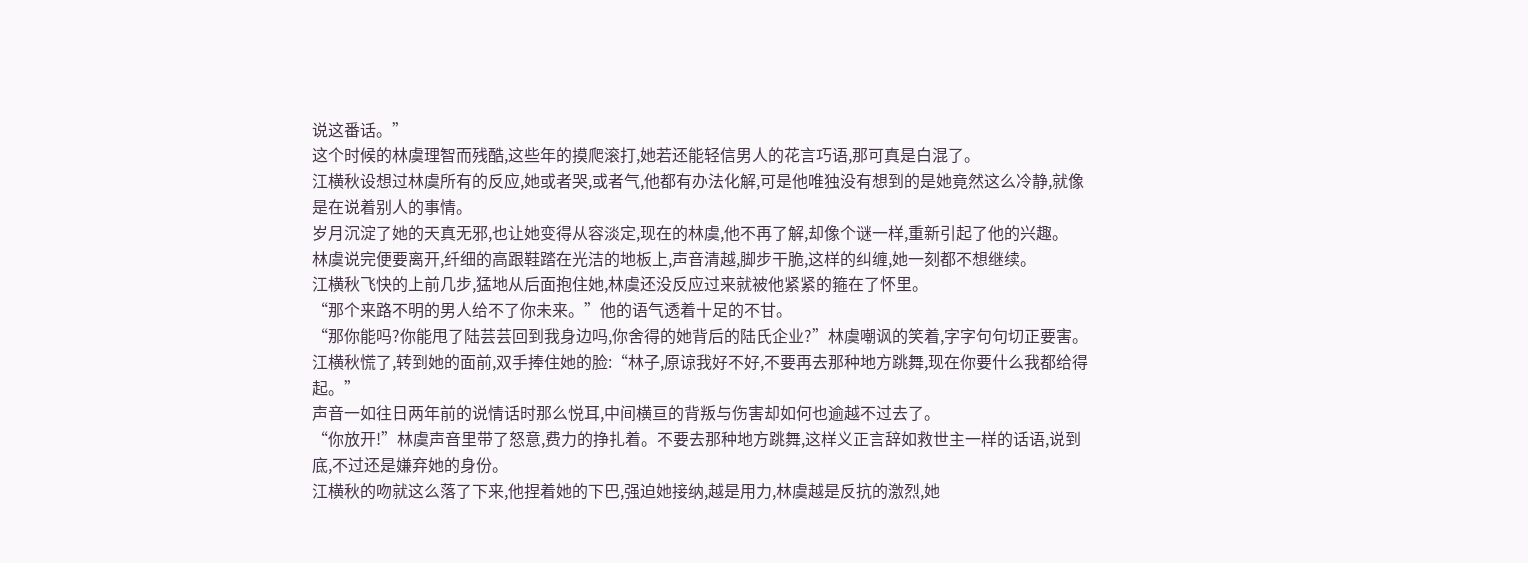说这番话。”
这个时候的林虞理智而残酷,这些年的摸爬滚打,她若还能轻信男人的花言巧语,那可真是白混了。
江横秋设想过林虞所有的反应,她或者哭,或者气,他都有办法化解,可是他唯独没有想到的是她竟然这么冷静,就像是在说着别人的事情。
岁月沉淀了她的天真无邪,也让她变得从容淡定,现在的林虞,他不再了解,却像个谜一样,重新引起了他的兴趣。
林虞说完便要离开,纤细的高跟鞋踏在光洁的地板上,声音清越,脚步干脆,这样的纠缠,她一刻都不想继续。
江横秋飞快的上前几步,猛地从后面抱住她,林虞还没反应过来就被他紧紧的箍在了怀里。
“那个来路不明的男人给不了你未来。”他的语气透着十足的不甘。
“那你能吗?你能甩了陆芸芸回到我身边吗,你舍得的她背后的陆氏企业?”林虞嘲讽的笑着,字字句句切正要害。
江横秋慌了,转到她的面前,双手捧住她的脸:“林子,原谅我好不好,不要再去那种地方跳舞,现在你要什么我都给得起。”
声音一如往日两年前的说情话时那么悦耳,中间横亘的背叛与伤害却如何也逾越不过去了。
“你放开!”林虞声音里带了怒意,费力的挣扎着。不要去那种地方跳舞,这样义正言辞如救世主一样的话语,说到底,不过还是嫌弃她的身份。
江横秋的吻就这么落了下来,他捏着她的下巴,强迫她接纳,越是用力,林虞越是反抗的激烈,她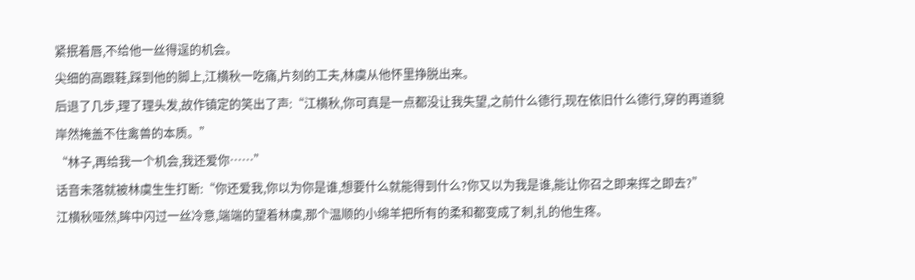紧抿着唇,不给他一丝得逞的机会。
尖细的高跟鞋,踩到他的脚上,江横秋一吃痛,片刻的工夫,林虞从他怀里挣脱出来。
后退了几步,理了理头发,故作镇定的笑出了声:“江横秋,你可真是一点都没让我失望,之前什么德行,现在依旧什么德行,穿的再道貌岸然掩盖不住禽兽的本质。”
“林子,再给我一个机会,我还爱你……”
话音未落就被林虞生生打断:“你还爱我,你以为你是谁,想要什么就能得到什么?你又以为我是谁,能让你召之即来挥之即去?”
江横秋哑然,眸中闪过一丝冷意,端端的望着林虞,那个温顺的小绵羊把所有的柔和都变成了刺,扎的他生疼。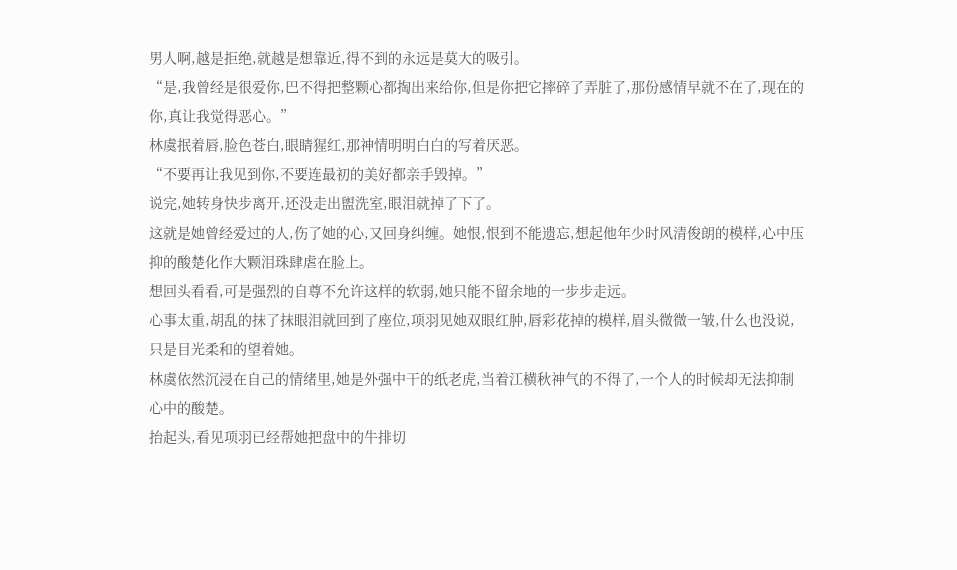男人啊,越是拒绝,就越是想靠近,得不到的永远是莫大的吸引。
“是,我曾经是很爱你,巴不得把整颗心都掏出来给你,但是你把它摔碎了弄脏了,那份感情早就不在了,现在的你,真让我觉得恶心。”
林虞抿着唇,脸色苍白,眼睛猩红,那神情明明白白的写着厌恶。
“不要再让我见到你,不要连最初的美好都亲手毁掉。”
说完,她转身快步离开,还没走出盥洗室,眼泪就掉了下了。
这就是她曾经爱过的人,伤了她的心,又回身纠缠。她恨,恨到不能遗忘,想起他年少时风清俊朗的模样,心中压抑的酸楚化作大颗泪珠肆虐在脸上。
想回头看看,可是强烈的自尊不允许这样的软弱,她只能不留余地的一步步走远。
心事太重,胡乱的抹了抹眼泪就回到了座位,项羽见她双眼红肿,唇彩花掉的模样,眉头微微一皱,什么也没说,只是目光柔和的望着她。
林虞依然沉浸在自己的情绪里,她是外强中干的纸老虎,当着江横秋神气的不得了,一个人的时候却无法抑制心中的酸楚。
抬起头,看见项羽已经帮她把盘中的牛排切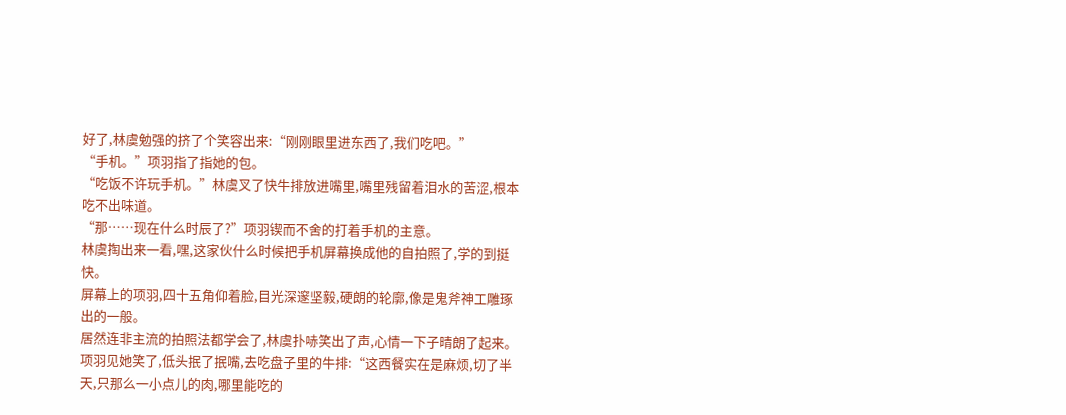好了,林虞勉强的挤了个笑容出来:“刚刚眼里进东西了,我们吃吧。”
“手机。”项羽指了指她的包。
“吃饭不许玩手机。”林虞叉了快牛排放进嘴里,嘴里残留着泪水的苦涩,根本吃不出味道。
“那……现在什么时辰了?”项羽锲而不舍的打着手机的主意。
林虞掏出来一看,嘿,这家伙什么时候把手机屏幕换成他的自拍照了,学的到挺快。
屏幕上的项羽,四十五角仰着脸,目光深邃坚毅,硬朗的轮廓,像是鬼斧神工雕琢出的一般。
居然连非主流的拍照法都学会了,林虞扑哧笑出了声,心情一下子晴朗了起来。
项羽见她笑了,低头抿了抿嘴,去吃盘子里的牛排:“这西餐实在是麻烦,切了半天,只那么一小点儿的肉,哪里能吃的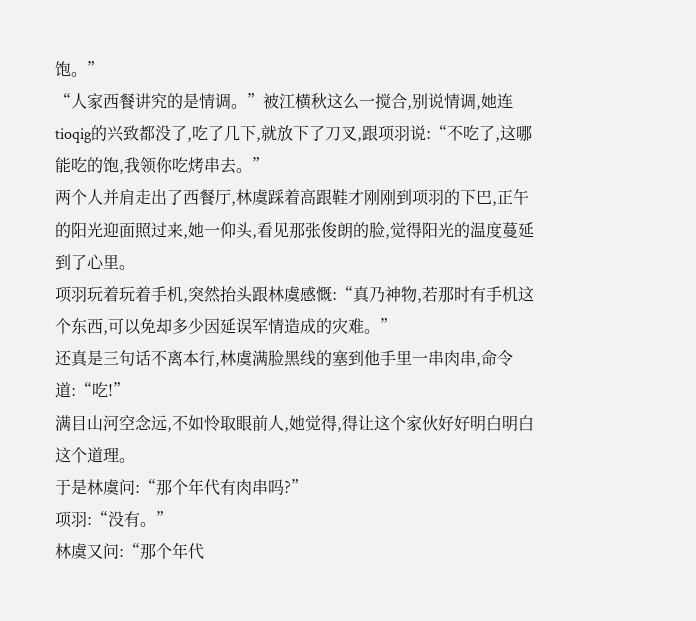饱。”
“人家西餐讲究的是情调。”被江横秋这么一搅合,别说情调,她连tioqig的兴致都没了,吃了几下,就放下了刀叉,跟项羽说:“不吃了,这哪能吃的饱,我领你吃烤串去。”
两个人并肩走出了西餐厅,林虞踩着高跟鞋才刚刚到项羽的下巴,正午的阳光迎面照过来,她一仰头,看见那张俊朗的脸,觉得阳光的温度蔓延到了心里。
项羽玩着玩着手机,突然抬头跟林虞感慨:“真乃神物,若那时有手机这个东西,可以免却多少因延误军情造成的灾难。”
还真是三句话不离本行,林虞满脸黑线的塞到他手里一串肉串,命令道:“吃!”
满目山河空念远,不如怜取眼前人,她觉得,得让这个家伙好好明白明白这个道理。
于是林虞问:“那个年代有肉串吗?”
项羽:“没有。”
林虞又问:“那个年代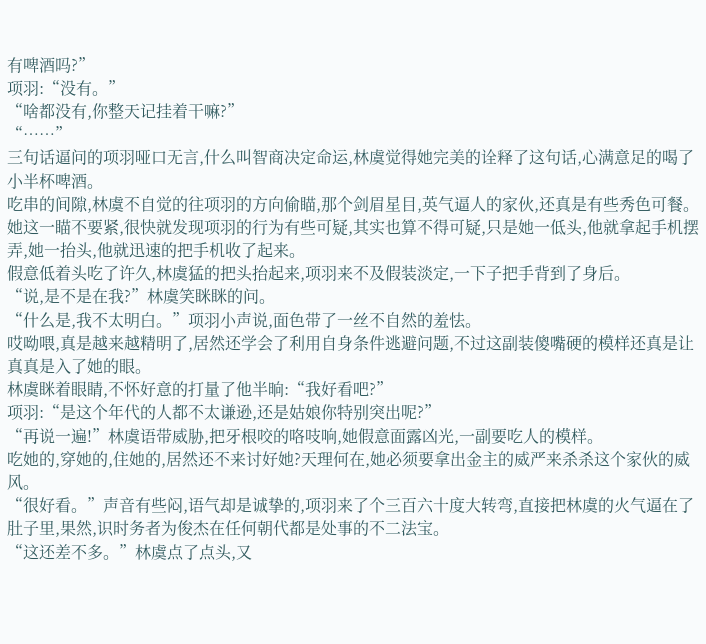有啤酒吗?”
项羽:“没有。”
“啥都没有,你整天记挂着干嘛?”
“……”
三句话逼问的项羽哑口无言,什么叫智商决定命运,林虞觉得她完美的诠释了这句话,心满意足的喝了小半杯啤酒。
吃串的间隙,林虞不自觉的往项羽的方向偷瞄,那个剑眉星目,英气逼人的家伙,还真是有些秀色可餐。
她这一瞄不要紧,很快就发现项羽的行为有些可疑,其实也算不得可疑,只是她一低头,他就拿起手机摆弄,她一抬头,他就迅速的把手机收了起来。
假意低着头吃了许久,林虞猛的把头抬起来,项羽来不及假装淡定,一下子把手背到了身后。
“说,是不是在我?”林虞笑眯眯的问。
“什么是,我不太明白。”项羽小声说,面色带了一丝不自然的羞怯。
哎呦喂,真是越来越精明了,居然还学会了利用自身条件逃避问题,不过这副装傻嘴硬的模样还真是让真真是入了她的眼。
林虞眯着眼睛,不怀好意的打量了他半晌:“我好看吧?”
项羽:“是这个年代的人都不太谦逊,还是姑娘你特别突出呢?”
“再说一遍!”林虞语带威胁,把牙根咬的咯吱响,她假意面露凶光,一副要吃人的模样。
吃她的,穿她的,住她的,居然还不来讨好她?天理何在,她必须要拿出金主的威严来杀杀这个家伙的威风。
“很好看。”声音有些闷,语气却是诚挚的,项羽来了个三百六十度大转弯,直接把林虞的火气逼在了肚子里,果然,识时务者为俊杰在任何朝代都是处事的不二法宝。
“这还差不多。”林虞点了点头,又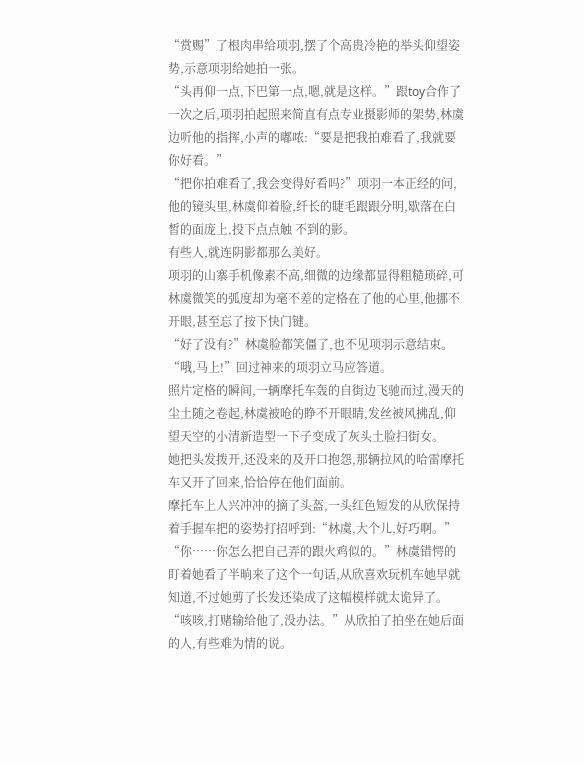“赏赐”了根肉串给项羽,摆了个高贵冷艳的举头仰望姿势,示意项羽给她拍一张。
“头再仰一点,下巴第一点,嗯,就是这样。”跟toy合作了一次之后,项羽拍起照来简直有点专业摄影师的架势,林虞边听他的指挥,小声的嘟哝:“要是把我拍难看了,我就要你好看。”
“把你拍难看了,我会变得好看吗?”项羽一本正经的问,他的镜头里,林虞仰着脸,纤长的睫毛跟跟分明,歇落在白皙的面庞上,投下点点触 不到的影。
有些人,就连阴影都那么美好。
项羽的山寨手机像素不高,细微的边缘都显得粗糙琐碎,可林虞微笑的弧度却为毫不差的定格在了他的心里,他挪不开眼,甚至忘了按下快门键。
“好了没有?”林虞脸都笑僵了,也不见项羽示意结束。
“哦,马上!”回过神来的项羽立马应答道。
照片定格的瞬间,一辆摩托车轰的自街边飞驰而过,漫天的尘土随之卷起,林虞被呛的睁不开眼睛,发丝被风拂乱,仰望天空的小清新造型一下子变成了灰头土脸扫街女。
她把头发拨开,还没来的及开口抱怨,那辆拉风的哈雷摩托车又开了回来,恰恰停在他们面前。
摩托车上人兴冲冲的摘了头盔,一头红色短发的从欣保持着手握车把的姿势打招呼到:“林虞,大个儿,好巧啊。”
“你……你怎么把自己弄的跟火鸡似的。”林虞错愕的盯着她看了半晌来了这个一句话,从欣喜欢玩机车她早就知道,不过她剪了长发还染成了这幅模样就太诡异了。
“咳咳,打赌输给他了,没办法。”从欣拍了拍坐在她后面的人,有些难为情的说。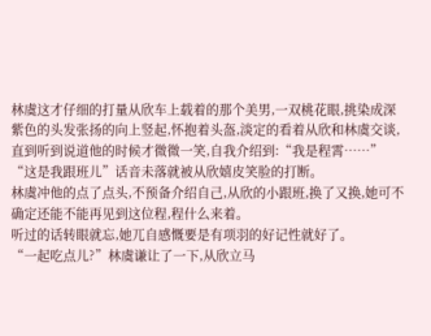林虞这才仔细的打量从欣车上载着的那个美男,一双桃花眼,挑染成深紫色的头发张扬的向上竖起,怀抱着头盔,淡定的看着从欣和林虞交谈,直到听到说道他的时候才微微一笑,自我介绍到:“我是程霄……”
“这是我跟班儿”话音未落就被从欣嬉皮笑脸的打断。
林虞冲他的点了点头,不预备介绍自己,从欣的小跟班,换了又换,她可不确定还能不能再见到这位程,程什么来着。
听过的话转眼就忘,她兀自感慨要是有项羽的好记性就好了。
“一起吃点儿?”林虞谦让了一下,从欣立马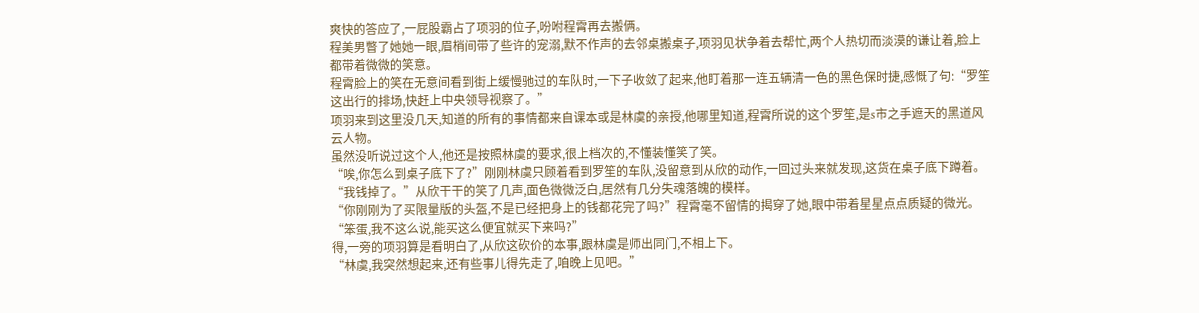爽快的答应了,一屁股霸占了项羽的位子,吩咐程霄再去搬俩。
程美男瞥了她她一眼,眉梢间带了些许的宠溺,默不作声的去邻桌搬桌子,项羽见状争着去帮忙,两个人热切而淡漠的谦让着,脸上都带着微微的笑意。
程霄脸上的笑在无意间看到街上缓慢驰过的车队时,一下子收敛了起来,他盯着那一连五辆清一色的黑色保时捷,感慨了句:“罗笙这出行的排场,快赶上中央领导视察了。”
项羽来到这里没几天,知道的所有的事情都来自课本或是林虞的亲授,他哪里知道,程霄所说的这个罗笙,是s市之手遮天的黑道风云人物。
虽然没听说过这个人,他还是按照林虞的要求,很上档次的,不懂装懂笑了笑。
“唉,你怎么到桌子底下了?”刚刚林虞只顾着看到罗笙的车队,没留意到从欣的动作,一回过头来就发现,这货在桌子底下蹲着。
“我钱掉了。”从欣干干的笑了几声,面色微微泛白,居然有几分失魂落魄的模样。
“你刚刚为了买限量版的头盔,不是已经把身上的钱都花完了吗?”程霄毫不留情的揭穿了她,眼中带着星星点点质疑的微光。
“笨蛋,我不这么说,能买这么便宜就买下来吗?”
得,一旁的项羽算是看明白了,从欣这砍价的本事,跟林虞是师出同门,不相上下。
“林虞,我突然想起来,还有些事儿得先走了,咱晚上见吧。”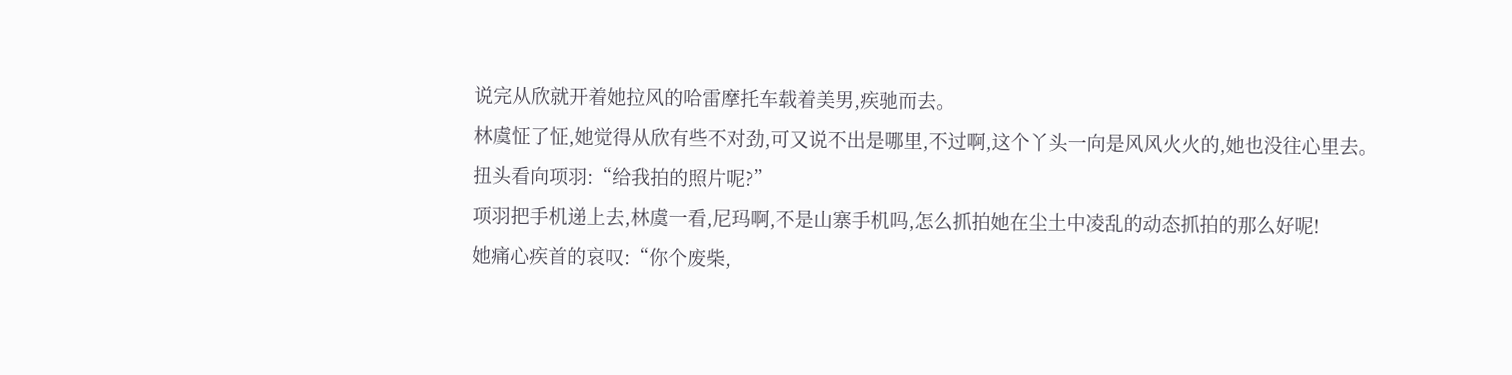说完从欣就开着她拉风的哈雷摩托车载着美男,疾驰而去。
林虞怔了怔,她觉得从欣有些不对劲,可又说不出是哪里,不过啊,这个丫头一向是风风火火的,她也没往心里去。
扭头看向项羽:“给我拍的照片呢?”
项羽把手机递上去,林虞一看,尼玛啊,不是山寨手机吗,怎么抓拍她在尘土中凌乱的动态抓拍的那么好呢!
她痛心疾首的哀叹:“你个废柴,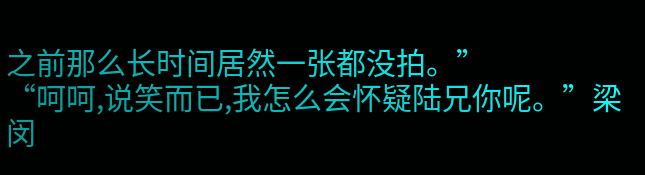之前那么长时间居然一张都没拍。”
“呵呵,说笑而已,我怎么会怀疑陆兄你呢。”梁闵